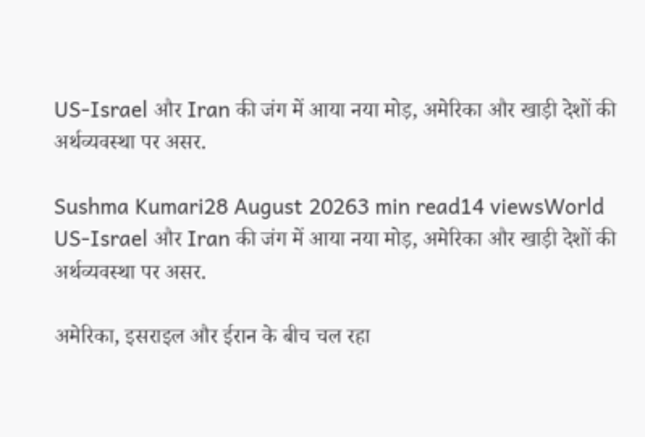US-Israel और Iran की जंग में आया नया मोड़, अमेरिका और खाड़ी देशों की अर्थव्यवस्था पर असर.

Sushma Kumari28 August 20263 min read14 viewsWorld
US-Israel और Iran की जंग में आया नया मोड़, अमेरिका और खाड़ी देशों की अर्थव्यवस्था पर असर.

अमेरिका, इसराइल और ईरान के बीच चल रहा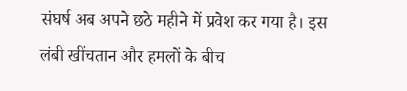संघर्ष अब अपने छठे महीने में प्रवेश कर गया है। इस लंबी खींचतान और हमलों के बीच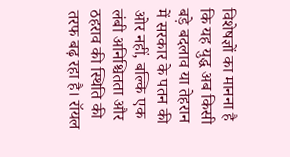विशेषज्ञों का मानना है कि यह युद्ध अब किसी बड़े बदलाव या तेहरान में सरकार के पतन की ओर नहीं, बल्कि एक लंबी अनिश्चितता और ठहराव की स्थिति की तरफ बढ़ रहा है। रॉयल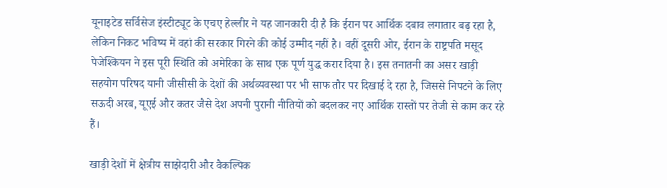यूनाइटेड सर्विसेज इंस्टीट्यूट के एचए हेल्लीर ने यह जानकारी दी है कि ईरान पर आर्थिक दबाव लगातार बढ़ रहा है, लेकिन निकट भविष्य में वहां की सरकार गिरने की कोई उम्मीद नहीं है। वहीं दूसरी ओर, ईरान के राष्ट्रपति मसूद पेजेश्कियन ने इस पूरी स्थिति को अमेरिका के साथ एक पूर्ण युद्ध करार दिया है। इस तनातनी का असर खाड़ी सहयोग परिषद यानी जीसीसी के देशों की अर्थव्यवस्था पर भी साफ तौर पर दिखाई दे रहा है, जिससे निपटने के लिए सऊदी अरब, यूएई और कतर जैसे देश अपनी पुरानी नीतियों को बदलकर नए आर्थिक रास्तों पर तेजी से काम कर रहे हैं।

खाड़ी देशों में क्षेत्रीय साझेदारी और वैकल्पिक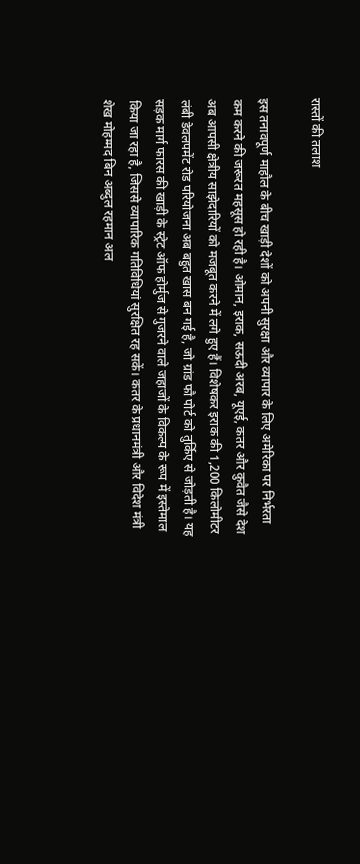रास्तों की तलाश

इस तनावपूर्ण माहौल के बीच खाड़ी देशों को अपनी सुरक्षा और व्यापार के लिए अमेरिका पर निर्भरता कम करने की जरूरत महसूस हो रही है। ओमान, इराक, सऊदी अरब, यूएई, कतर और कुवैत जैसे देश अब आपसी क्षेत्रीय साझेदारियों को मजबूत करने में लगे हुए हैं। विशेषकर इराक की 1,200 किलोमीटर लंबी डेवलपमेंट रोड परियोजना अब बहुत खास बन गई है, जो ग्रांड फौ पोर्ट को तुर्किए से जोड़ती है। यह सड़क मार्ग फारस की खाड़ी के स्ट्रेट ऑफ होर्मुज से गुजरने वाले जहाजों के विकल्प के रूप में इस्तेमाल किया जा रहा है, जिससे व्यापारिक गतिविधियां सुरक्षित रह सकें। कतर के प्रधानमंत्री और विदेश मंत्री शेख मोहम्मद बिन अब्दुल रहमान अल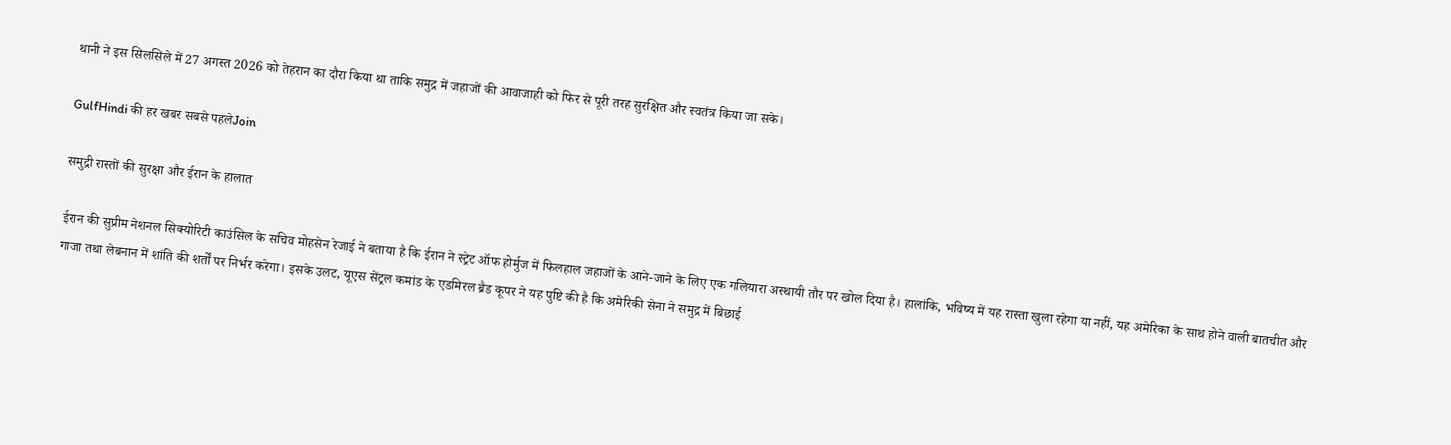थानी ने इस सिलसिले में 27 अगस्त 2026 को तेहरान का दौरा किया था ताकि समुद्र में जहाजों की आवाजाही को फिर से पूरी तरह सुरक्षित और स्वतंत्र किया जा सके।

GulfHindi की हर खबर सबसे पहलेJoin

समुद्री रास्तों की सुरक्षा और ईरान के हालात

ईरान की सुप्रीम नेशनल सिक्योरिटी काउंसिल के सचिव मोहसेन रेजाई ने बताया है कि ईरान ने स्ट्रेट ऑफ होर्मुज में फिलहाल जहाजों के आने-जाने के लिए एक गलियारा अस्थायी तौर पर खोल दिया है। हालांकि, भविष्य में यह रास्ता खुला रहेगा या नहीं, यह अमेरिका के साथ होने वाली बातचीत और गाजा तथा लेबनान में शांति की शर्तों पर निर्भर करेगा। इसके उलट, यूएस सेंट्रल कमांड के एडमिरल ब्रैड कूपर ने यह पुष्टि की है कि अमेरिकी सेना ने समुद्र में बिछाई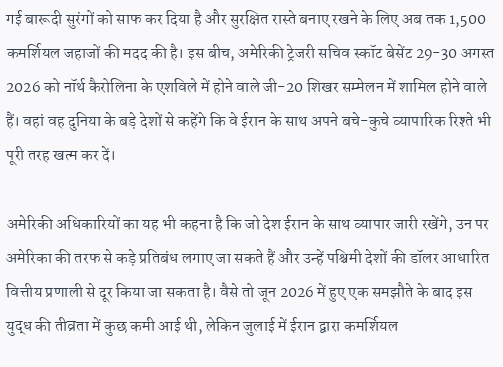गई बारूदी सुरंगों को साफ कर दिया है और सुरक्षित रास्ते बनाए रखने के लिए अब तक 1,500 कमर्शियल जहाजों की मदद की है। इस बीच, अमेरिकी ट्रेजरी सचिव स्कॉट बेसेंट 29-30 अगस्त 2026 को नॉर्थ कैरोलिना के एशविले में होने वाले जी-20 शिखर सम्मेलन में शामिल होने वाले हैं। वहां वह दुनिया के बड़े देशों से कहेंगे कि वे ईरान के साथ अपने बचे-कुचे व्यापारिक रिश्ते भी पूरी तरह खत्म कर दें।

अमेरिकी अधिकारियों का यह भी कहना है कि जो देश ईरान के साथ व्यापार जारी रखेंगे, उन पर अमेरिका की तरफ से कड़े प्रतिबंध लगाए जा सकते हैं और उन्हें पश्चिमी देशों की डॉलर आधारित वित्तीय प्रणाली से दूर किया जा सकता है। वैसे तो जून 2026 में हुए एक समझौते के बाद इस युद्ध की तीव्रता में कुछ कमी आई थी, लेकिन जुलाई में ईरान द्वारा कमर्शियल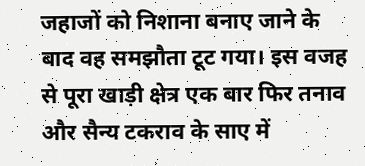जहाजों को निशाना बनाए जाने के बाद वह समझौता टूट गया। इस वजह से पूरा खाड़ी क्षेत्र एक बार फिर तनाव और सैन्य टकराव के साए में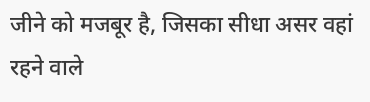जीने को मजबूर है, जिसका सीधा असर वहां रहने वाले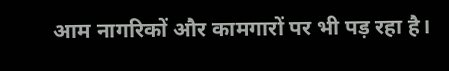आम नागरिकों और कामगारों पर भी पड़ रहा है।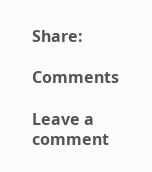Share:

Comments

Leave a comment